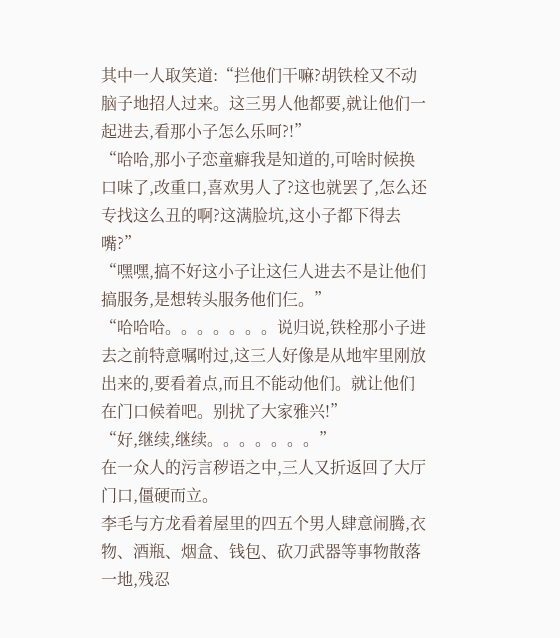其中一人取笑道:“拦他们干嘛?胡铁栓又不动脑子地招人过来。这三男人他都要,就让他们一起进去,看那小子怎么乐呵?!”
“哈哈,那小子恋童癖我是知道的,可啥时候换口味了,改重口,喜欢男人了?这也就罢了,怎么还专找这么丑的啊?这满脸坑,这小子都下得去嘴?”
“嘿嘿,搞不好这小子让这仨人进去不是让他们搞服务,是想转头服务他们仨。”
“哈哈哈。。。。。。。说归说,铁栓那小子进去之前特意嘱咐过,这三人好像是从地牢里刚放出来的,要看着点,而且不能动他们。就让他们在门口候着吧。别扰了大家雅兴!”
“好,继续,继续。。。。。。。”
在一众人的污言秽语之中,三人又折返回了大厅门口,僵硬而立。
李毛与方龙看着屋里的四五个男人肆意闹腾,衣物、酒瓶、烟盒、钱包、砍刀武器等事物散落一地,残忍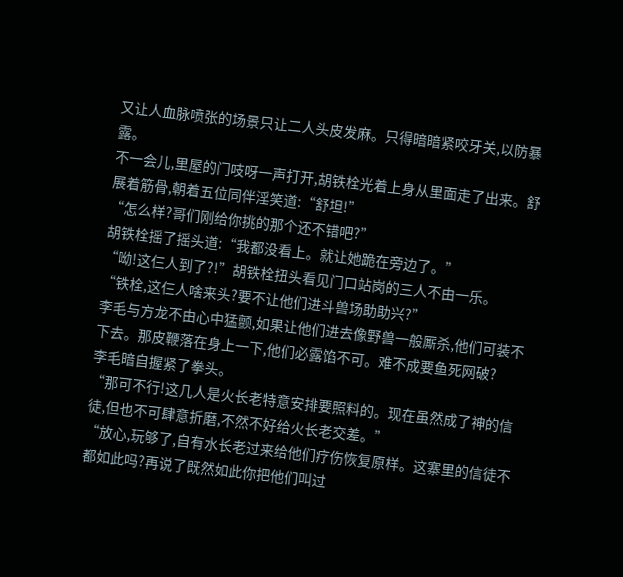又让人血脉喷张的场景只让二人头皮发麻。只得暗暗紧咬牙关,以防暴露。
不一会儿,里屋的门吱呀一声打开,胡铁栓光着上身从里面走了出来。舒展着筋骨,朝着五位同伴淫笑道:“舒坦!”
“怎么样?哥们刚给你挑的那个还不错吧?”
胡铁栓摇了摇头道:“我都没看上。就让她跪在旁边了。”
“呦!这仨人到了?!”胡铁栓扭头看见门口站岗的三人不由一乐。
“铁栓,这仨人啥来头?要不让他们进斗兽场助助兴?”
李毛与方龙不由心中猛颤,如果让他们进去像野兽一般厮杀,他们可装不下去。那皮鞭落在身上一下,他们必露馅不可。难不成要鱼死网破?
李毛暗自握紧了拳头。
“那可不行!这几人是火长老特意安排要照料的。现在虽然成了神的信徒,但也不可肆意折磨,不然不好给火长老交差。”
“放心,玩够了,自有水长老过来给他们疗伤恢复原样。这寨里的信徒不都如此吗?再说了既然如此你把他们叫过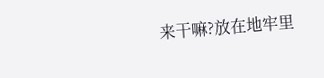来干嘛?放在地牢里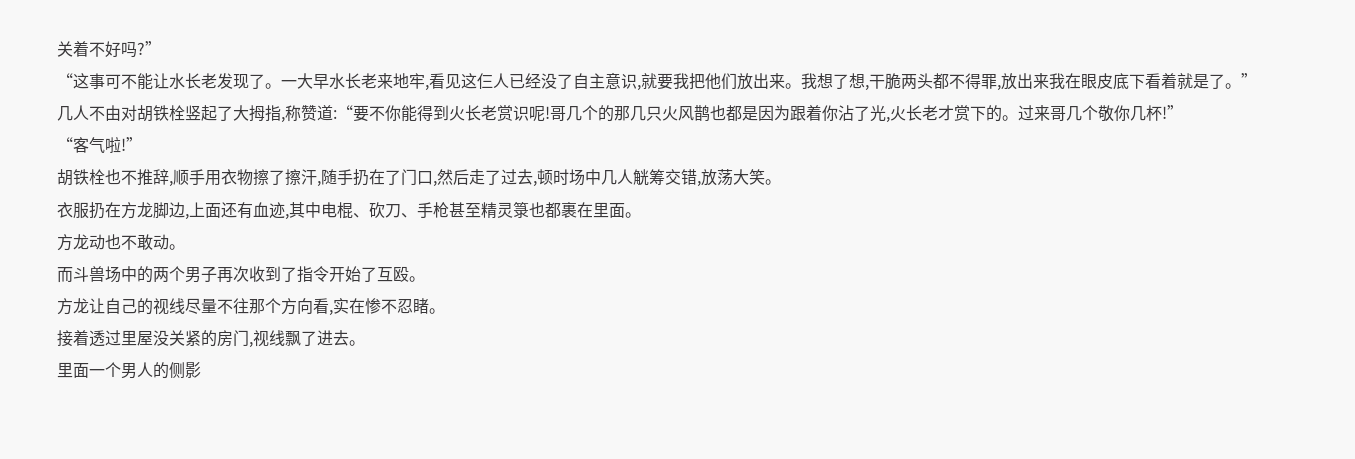关着不好吗?”
“这事可不能让水长老发现了。一大早水长老来地牢,看见这仨人已经没了自主意识,就要我把他们放出来。我想了想,干脆两头都不得罪,放出来我在眼皮底下看着就是了。”
几人不由对胡铁栓竖起了大拇指,称赞道:“要不你能得到火长老赏识呢!哥几个的那几只火风鹊也都是因为跟着你沾了光,火长老才赏下的。过来哥几个敬你几杯!”
“客气啦!”
胡铁栓也不推辞,顺手用衣物擦了擦汗,随手扔在了门口,然后走了过去,顿时场中几人觥筹交错,放荡大笑。
衣服扔在方龙脚边,上面还有血迹,其中电棍、砍刀、手枪甚至精灵箓也都裹在里面。
方龙动也不敢动。
而斗兽场中的两个男子再次收到了指令开始了互殴。
方龙让自己的视线尽量不往那个方向看,实在惨不忍睹。
接着透过里屋没关紧的房门,视线飘了进去。
里面一个男人的侧影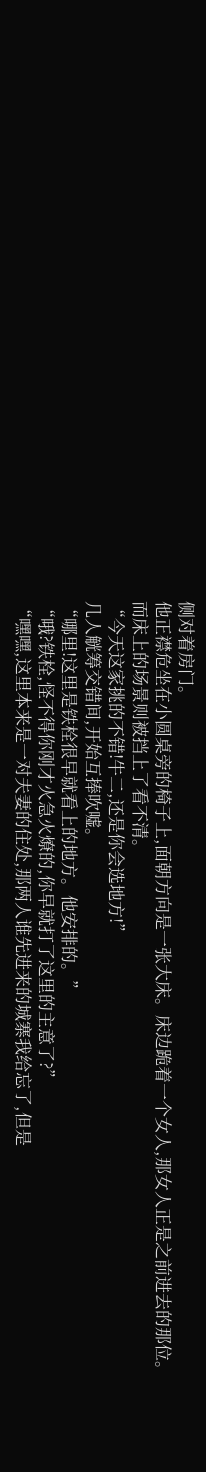侧对着房门。
他正襟危坐在小圆桌旁的椅子上,面朝方向是一张大床。床边跪着一个女人,那女人正是之前进去的那位。
而床上的场景则被挡上了看不清。
“今天这家挑的不错!牛二,还是你会选地方!”
几人觥筹交错间,开始互捧吹嘘。
“哪里!这里是铁栓很早就看上的地方。他安排的。”
“哦?铁栓,怪不得你刚才火急火燎的,你早就打了这里的主意了?”
“嘿嘿,这里本来是一对夫妻的住处,那两人谁先进来的城寨我给忘了,但是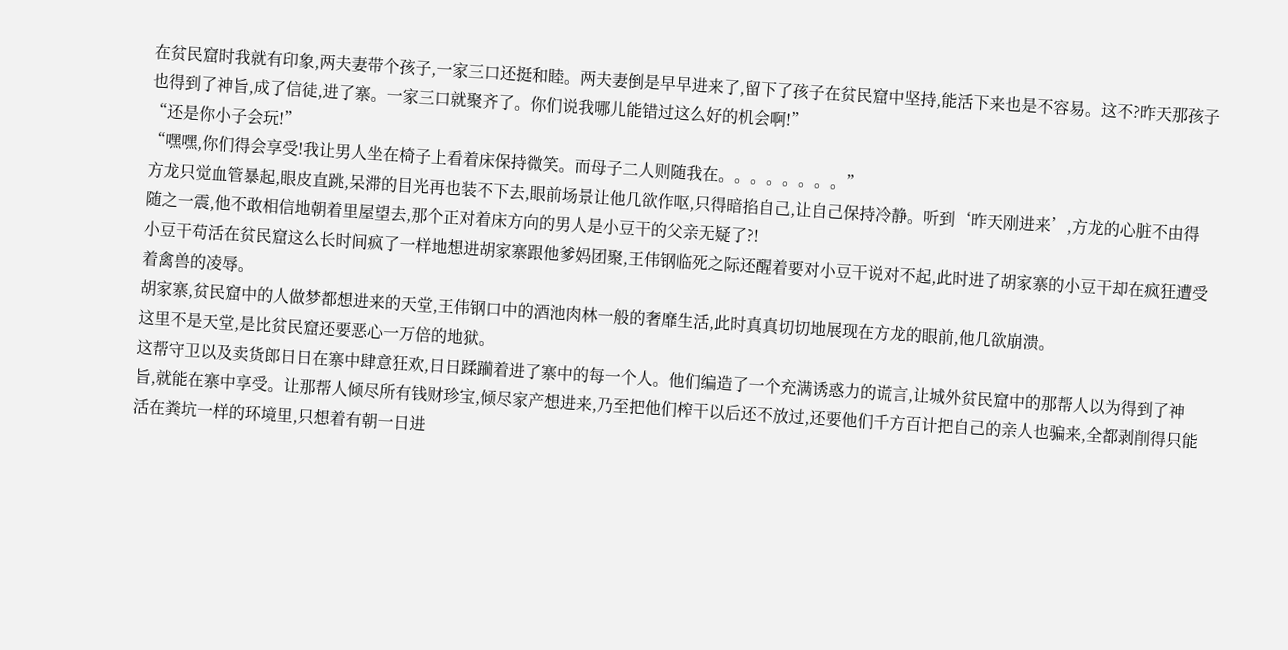在贫民窟时我就有印象,两夫妻带个孩子,一家三口还挺和睦。两夫妻倒是早早进来了,留下了孩子在贫民窟中坚持,能活下来也是不容易。这不?昨天那孩子也得到了神旨,成了信徒,进了寨。一家三口就聚齐了。你们说我哪儿能错过这么好的机会啊!”
“还是你小子会玩!”
“嘿嘿,你们得会享受!我让男人坐在椅子上看着床保持微笑。而母子二人则随我在。。。。。。。。”
方龙只觉血管暴起,眼皮直跳,呆滞的目光再也装不下去,眼前场景让他几欲作呕,只得暗掐自己,让自己保持冷静。听到‘昨天刚进来’,方龙的心脏不由得随之一震,他不敢相信地朝着里屋望去,那个正对着床方向的男人是小豆干的父亲无疑了?!
小豆干苟活在贫民窟这么长时间疯了一样地想进胡家寨跟他爹妈团聚,王伟钢临死之际还醒着要对小豆干说对不起,此时进了胡家寨的小豆干却在疯狂遭受着禽兽的凌辱。
胡家寨,贫民窟中的人做梦都想进来的天堂,王伟钢口中的酒池肉林一般的奢靡生活,此时真真切切地展现在方龙的眼前,他几欲崩溃。
这里不是天堂,是比贫民窟还要恶心一万倍的地狱。
这帮守卫以及卖货郎日日在寨中肆意狂欢,日日蹂躏着进了寨中的每一个人。他们编造了一个充满诱惑力的谎言,让城外贫民窟中的那帮人以为得到了神旨,就能在寨中享受。让那帮人倾尽所有钱财珍宝,倾尽家产想进来,乃至把他们榨干以后还不放过,还要他们千方百计把自己的亲人也骗来,全都剥削得只能活在粪坑一样的环境里,只想着有朝一日进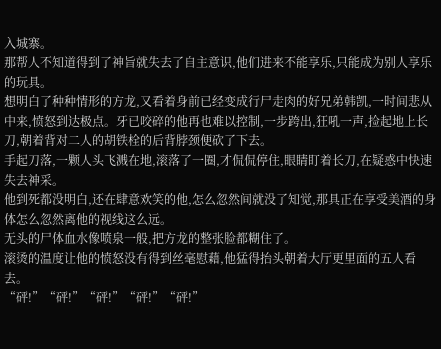入城寨。
那帮人不知道得到了神旨就失去了自主意识,他们进来不能享乐,只能成为别人享乐的玩具。
想明白了种种情形的方龙,又看着身前已经变成行尸走肉的好兄弟韩凯,一时间悲从中来,愤怒到达极点。牙已咬碎的他再也难以控制,一步跨出,狂吼一声,捡起地上长刀,朝着背对二人的胡铁栓的后背脖颈便砍了下去。
手起刀落,一颗人头飞溅在地,滚落了一圈,才侃侃停住,眼睛盯着长刀,在疑惑中快速失去神采。
他到死都没明白,还在肆意欢笑的他,怎么忽然间就没了知觉,那具正在享受美酒的身体怎么忽然离他的视线这么远。
无头的尸体血水像喷泉一般,把方龙的整张脸都糊住了。
滚烫的温度让他的愤怒没有得到丝毫慰藉,他猛得抬头朝着大厅更里面的五人看去。
“砰!”“砰!”“砰!”“砰!”“砰!”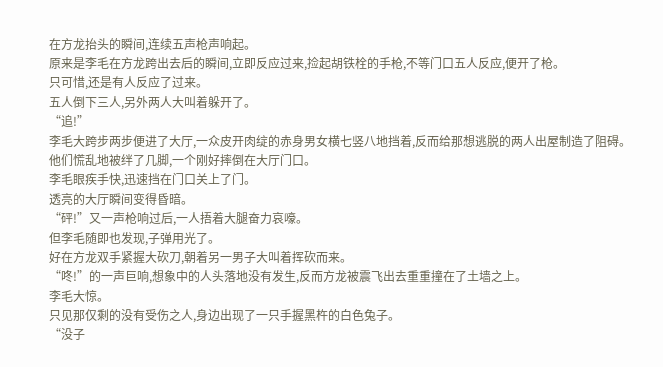在方龙抬头的瞬间,连续五声枪声响起。
原来是李毛在方龙跨出去后的瞬间,立即反应过来,捡起胡铁栓的手枪,不等门口五人反应,便开了枪。
只可惜,还是有人反应了过来。
五人倒下三人,另外两人大叫着躲开了。
“追!”
李毛大跨步两步便进了大厅,一众皮开肉绽的赤身男女横七竖八地挡着,反而给那想逃脱的两人出屋制造了阻碍。
他们慌乱地被绊了几脚,一个刚好摔倒在大厅门口。
李毛眼疾手快,迅速挡在门口关上了门。
透亮的大厅瞬间变得昏暗。
“砰!”又一声枪响过后,一人捂着大腿奋力哀嚎。
但李毛随即也发现,子弹用光了。
好在方龙双手紧握大砍刀,朝着另一男子大叫着挥砍而来。
“咚!”的一声巨响,想象中的人头落地没有发生,反而方龙被震飞出去重重撞在了土墙之上。
李毛大惊。
只见那仅剩的没有受伤之人,身边出现了一只手握黑杵的白色兔子。
“没子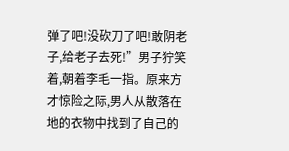弹了吧!没砍刀了吧!敢阴老子,给老子去死!”男子狞笑着,朝着李毛一指。原来方才惊险之际,男人从散落在地的衣物中找到了自己的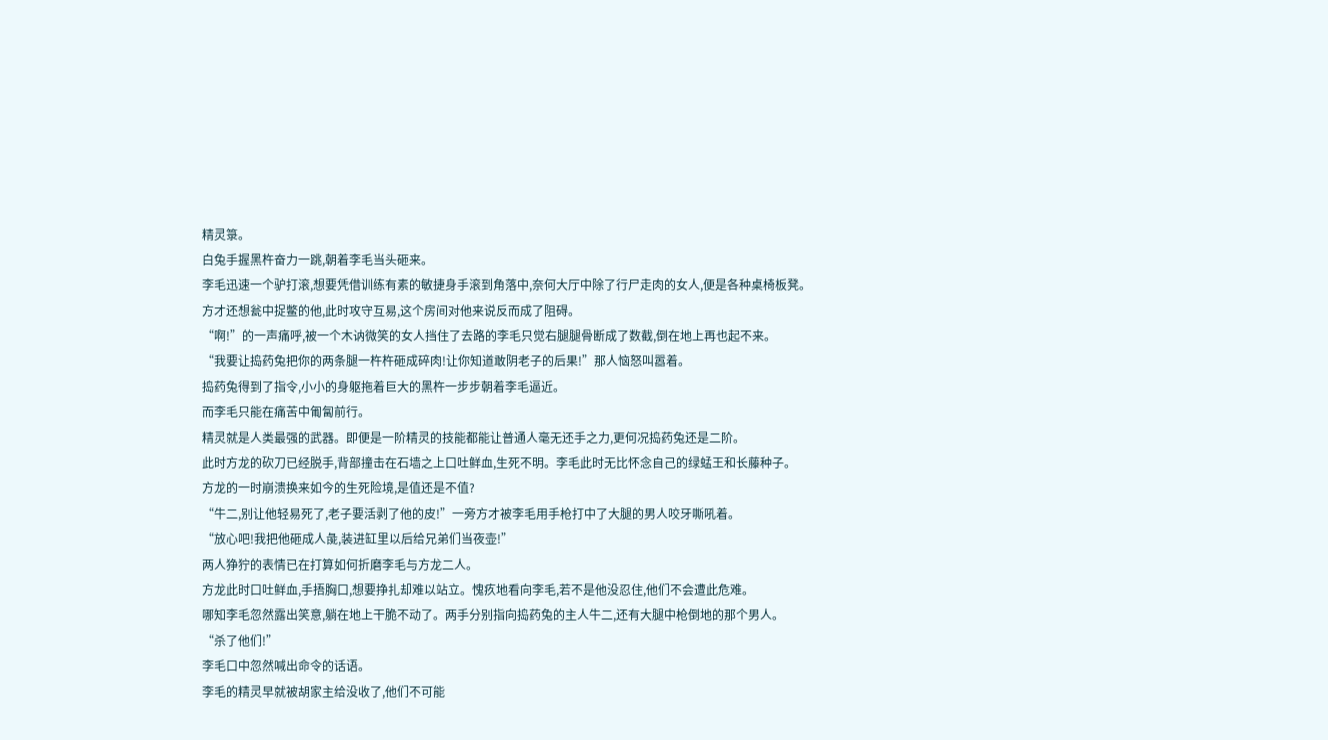精灵箓。
白兔手握黑杵奋力一跳,朝着李毛当头砸来。
李毛迅速一个驴打滚,想要凭借训练有素的敏捷身手滚到角落中,奈何大厅中除了行尸走肉的女人,便是各种桌椅板凳。
方才还想瓮中捉鳖的他,此时攻守互易,这个房间对他来说反而成了阻碍。
“啊!”的一声痛呼,被一个木讷微笑的女人挡住了去路的李毛只觉右腿腿骨断成了数截,倒在地上再也起不来。
“我要让捣药兔把你的两条腿一杵杵砸成碎肉!让你知道敢阴老子的后果!”那人恼怒叫嚣着。
捣药兔得到了指令,小小的身躯拖着巨大的黑杵一步步朝着李毛逼近。
而李毛只能在痛苦中匍匐前行。
精灵就是人类最强的武器。即便是一阶精灵的技能都能让普通人毫无还手之力,更何况捣药兔还是二阶。
此时方龙的砍刀已经脱手,背部撞击在石墙之上口吐鲜血,生死不明。李毛此时无比怀念自己的绿蜢王和长藤种子。
方龙的一时崩溃换来如今的生死险境,是值还是不值?
“牛二,别让他轻易死了,老子要活剥了他的皮!”一旁方才被李毛用手枪打中了大腿的男人咬牙嘶吼着。
“放心吧!我把他砸成人彘,装进缸里以后给兄弟们当夜壶!”
两人狰狞的表情已在打算如何折磨李毛与方龙二人。
方龙此时口吐鲜血,手捂胸口,想要挣扎却难以站立。愧疚地看向李毛,若不是他没忍住,他们不会遭此危难。
哪知李毛忽然露出笑意,躺在地上干脆不动了。两手分别指向捣药兔的主人牛二,还有大腿中枪倒地的那个男人。
“杀了他们!”
李毛口中忽然喊出命令的话语。
李毛的精灵早就被胡家主给没收了,他们不可能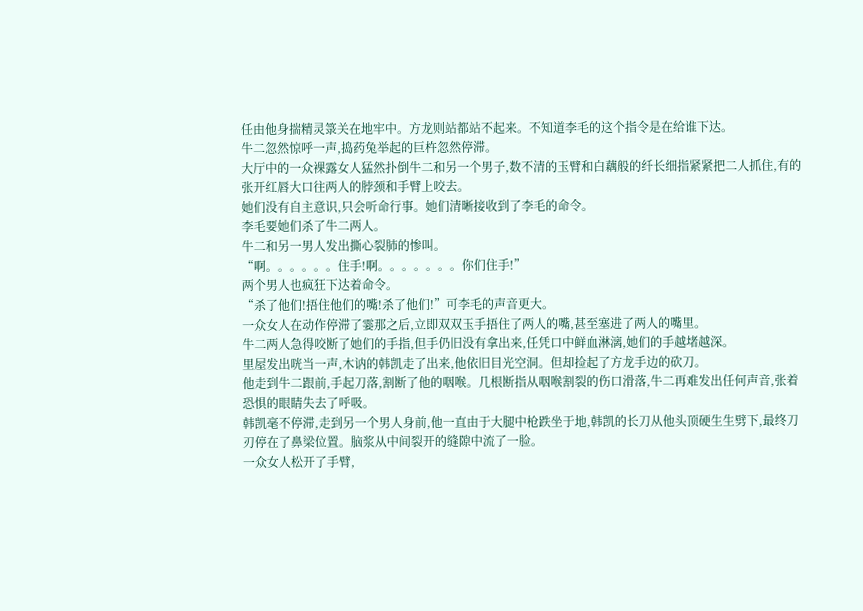任由他身揣精灵箓关在地牢中。方龙则站都站不起来。不知道李毛的这个指令是在给谁下达。
牛二忽然惊呼一声,捣药兔举起的巨杵忽然停滞。
大厅中的一众裸露女人猛然扑倒牛二和另一个男子,数不清的玉臂和白藕般的纤长细指紧紧把二人抓住,有的张开红唇大口往两人的脖颈和手臂上咬去。
她们没有自主意识,只会听命行事。她们清晰接收到了李毛的命令。
李毛要她们杀了牛二两人。
牛二和另一男人发出撕心裂肺的惨叫。
“啊。。。。。。住手!啊。。。。。。。你们住手!”
两个男人也疯狂下达着命令。
“杀了他们!捂住他们的嘴!杀了他们!”可李毛的声音更大。
一众女人在动作停滞了霎那之后,立即双双玉手捂住了两人的嘴,甚至塞进了两人的嘴里。
牛二两人急得咬断了她们的手指,但手仍旧没有拿出来,任凭口中鲜血淋漓,她们的手越堵越深。
里屋发出咣当一声,木讷的韩凯走了出来,他依旧目光空洞。但却捡起了方龙手边的砍刀。
他走到牛二跟前,手起刀落,割断了他的咽喉。几根断指从咽喉割裂的伤口滑落,牛二再难发出任何声音,张着恐惧的眼睛失去了呼吸。
韩凯毫不停滞,走到另一个男人身前,他一直由于大腿中枪跌坐于地,韩凯的长刀从他头顶硬生生劈下,最终刀刃停在了鼻梁位置。脑浆从中间裂开的缝隙中流了一脸。
一众女人松开了手臂,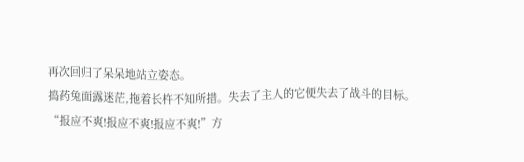再次回归了呆呆地站立姿态。
捣药兔面露迷茫,拖着长杵不知所措。失去了主人的它便失去了战斗的目标。
“报应不爽!报应不爽!报应不爽!”方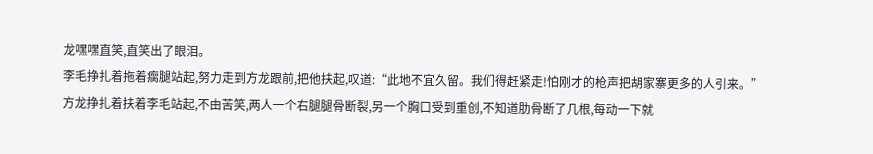龙嘿嘿直笑,直笑出了眼泪。
李毛挣扎着拖着瘸腿站起,努力走到方龙跟前,把他扶起,叹道:“此地不宜久留。我们得赶紧走!怕刚才的枪声把胡家寨更多的人引来。”
方龙挣扎着扶着李毛站起,不由苦笑,两人一个右腿腿骨断裂,另一个胸口受到重创,不知道肋骨断了几根,每动一下就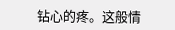钻心的疼。这般情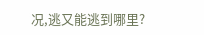况,逃又能逃到哪里?